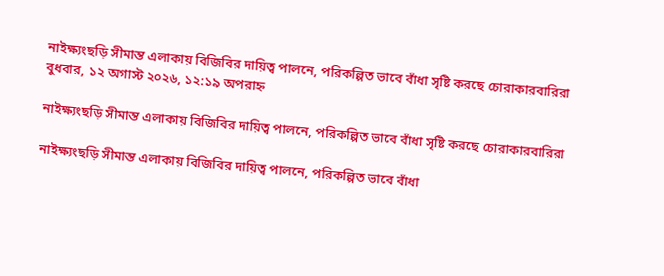নাইক্ষ্যংছড়ি সীমান্ত এলাকায় বিজিবির দায়িত্ব পালনে, পরিকল্পিত ভাবে বাঁধা সৃষ্টি করছে চোরাকারবারিরা
বুধবার, ১২ অগাস্ট ২০২৬, ১২:১৯ অপরাহ্ন

নাইক্ষ্যংছড়ি সীমান্ত এলাকায় বিজিবির দায়িত্ব পালনে, পরিকল্পিত ভাবে বাঁধা সৃষ্টি করছে চোরাকারবারিরা

নাইক্ষ্যংছড়ি সীমান্ত এলাকায় বিজিবির দায়িত্ব পালনে, পরিকল্পিত ভাবে বাঁধা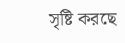সৃষ্টি করছে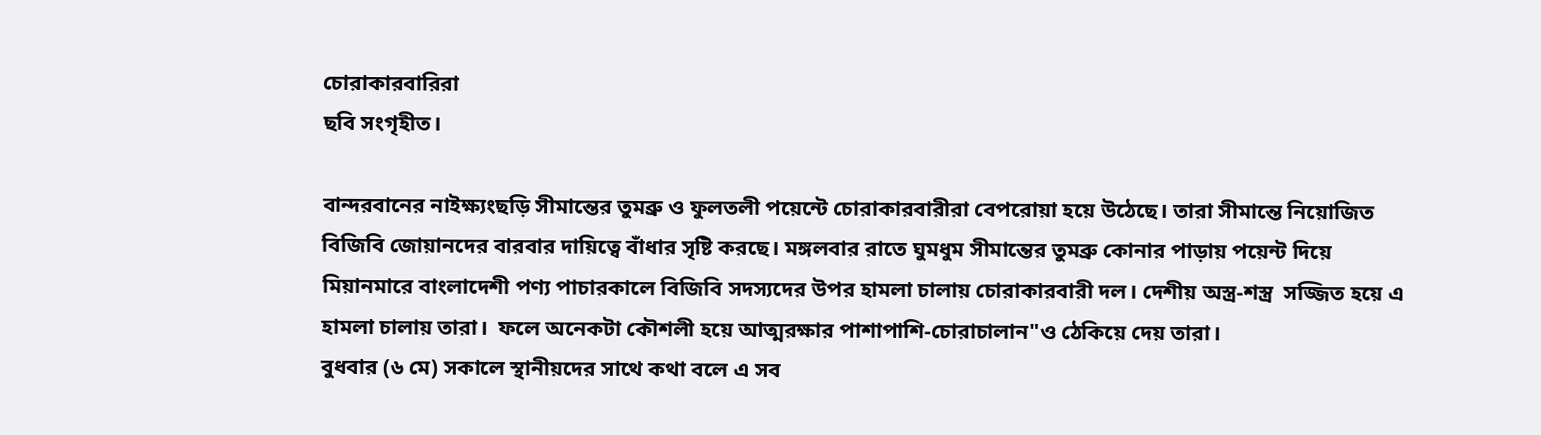চোরাকারবারিরা
ছবি সংগৃহীত।

বান্দরবানের নাইক্ষ্যংছড়ি সীমান্তের তুমব্রু ও ফুলতলী পয়েন্টে চোরাকারবারীরা বেপরোয়া হয়ে উঠেছে। তারা সীমান্তে নিয়োজিত বিজিবি জোয়ানদের বারবার দায়িত্বে বাঁধার সৃষ্টি করছে। মঙ্গলবার রাতে ঘুমধুম সীমান্তের তুমব্রু কোনার পাড়ায় পয়েন্ট দিয়ে মিয়ানমারে বাংলাদেশী পণ্য পাচারকালে বিজিবি সদস্যদের উপর হামলা চালায় চোরাকারবারী দল। দেশীয় অস্ত্র-শস্ত্র  সজ্জিত হয়ে এ হামলা চালায় তারা।  ফলে অনেকটা কৌশলী হয়ে আত্মরক্ষার পাশাপাশি-চোরাচালান"ও ঠেকিয়ে দেয় তারা।
বুধবার (৬ মে) সকালে স্থানীয়দের সাথে কথা বলে এ সব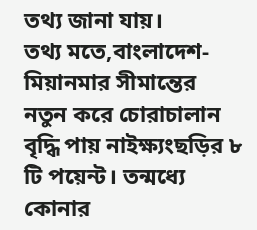তথ্য জানা যায়।
তথ্য মতে,বাংলাদেশ-মিয়ানমার সীমান্তের
নতুন করে চোরাচালান বৃদ্ধি পায় নাইক্ষ্যংছড়ির ৮ টি পয়েন্ট। তন্মধ্যে কোনার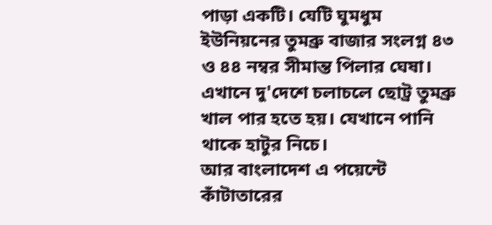পাড়া একটি। যেটি ঘুমধুম ইউনিয়নের তুমব্রু বাজার সংলগ্ন ৪৩ ও ৪৪ নম্বর সীমান্ত পিলার ঘেষা। এখানে দু'দেশে চলাচলে ছোট্র তুমব্রু খাল পার হতে হয়। যেখানে পানি থাকে হাটুর নিচে।
আর বাংলাদেশ এ পয়েন্টে কাঁটাতারের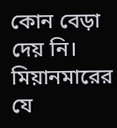কোন বেড়া দেয় নি। মিয়ানমারের যে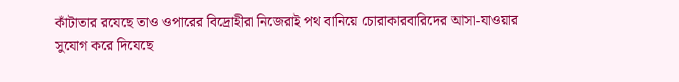কাঁটাতার রযেছে তাও ওপারের বিদ্রোহীরা নিজেরাই পথ বানিয়ে চোরাকারবারিদের আসা-যাওয়ার সুযোগ করে দিযেছে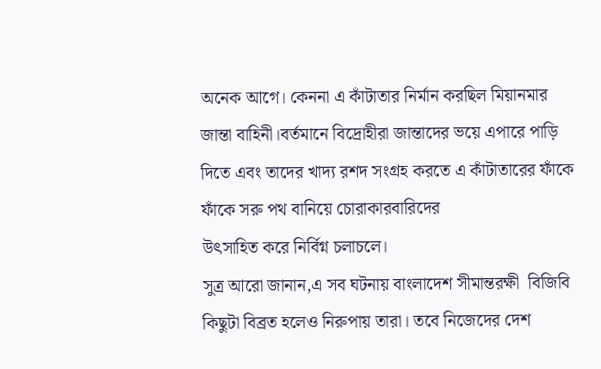অনেক আগে। কেননা এ কাঁটাতার নির্মান করছিল মিয়ানমার জান্তা বাহিনী।বর্তমানে বিদ্রোহীরা জান্তাদের ভয়ে এপারে পাড়ি দিতে এবং তাদের খাদ্য রশদ সংগ্রহ করতে এ কাঁটাতারের ফাঁকে ফাঁকে সরু পথ বানিয়ে চোরাকারবারিদের
উৎসাহিত করে নির্বিগ্ন চলাচলে।
সুত্র আরো জানান,এ সব ঘটনায় বাংলাদেশ সীমান্তরক্ষী  বিজিবি কিছুটা বিব্রত হলেও নিরুপায় তারা। তবে নিজেদের দেশ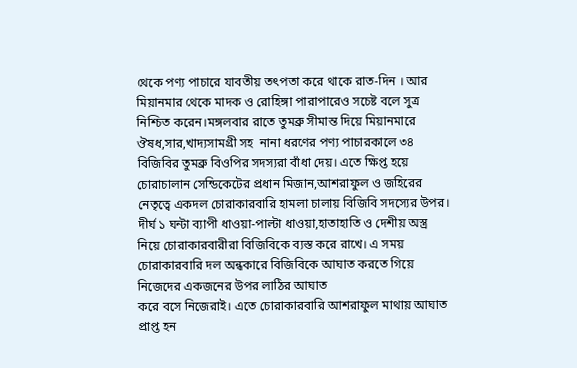থেকে পণ্য পাচারে যাবতীয় তৎপতা করে থাকে রাত-দিন । আর মিয়ানমার থেকে মাদক ও রোহিঙ্গা পারাপারেও সচেষ্ট বলে সুত্র নিশ্চিত করেন।মঙ্গলবার রাতে তুমব্রু সীমান্ত দিয়ে মিয়ানমারে ঔষধ,সার,খাদ্যসামগ্রী সহ  নানা ধরণের পণ্য পাচারকালে ৩৪ বিজিবির তুমব্রু বিওপির সদস্যরা বাঁধা দেয়। এতে ক্ষিপ্ত হয়ে চোরাচালান সেন্ডিকেটের প্রধান মিজান,আশরাফুল ও জহিরের নেতৃত্বে একদল চোরাকারবারি হামলা চালায় বিজিবি সদস্যের উপর।
দীর্ঘ ১ ঘন্টা ব্যাপী ধাওয়া-পাল্টা ধাওয়া,হাতাহাতি ও দেশীয় অস্ত্র নিয়ে চোরাকারবারীরা বিজিবিকে ব্যস্ত করে রাখে। এ সময় চোরাকারবারি দল অন্ধকারে বিজিবিকে আঘাত করতে গিয়ে
নিজেদের একজনের উপর লাঠির আঘাত
করে বসে নিজেরাই। এতে চোরাকারবারি আশরাফুল মাথায় আঘাত প্রাপ্ত হন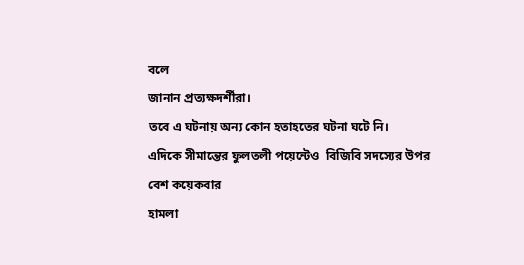বলে
জানান প্রত্যক্ষদর্শীরা।
তবে এ ঘটনায় অন্য কোন হতাহতের ঘটনা ঘটে নি।
এদিকে সীমান্তের ফুলতলী পয়েন্টেও  বিজিবি সদস্যের উপর বেশ কয়েকবার
হামলা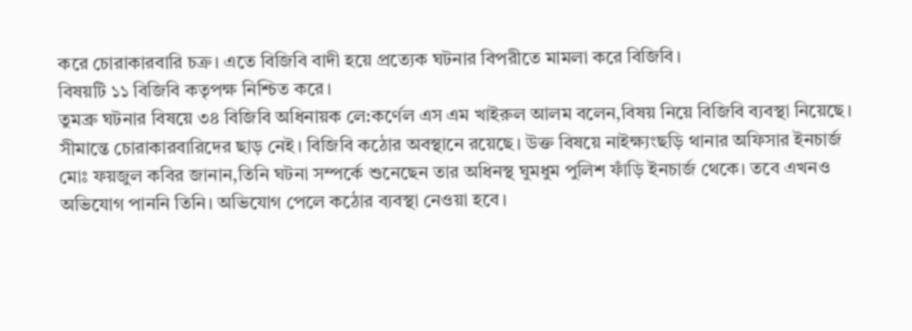করে চোরাকারবারি চক্র। এতে বিজিবি বাদী হয়ে প্রত্যেক ঘটনার বিপরীতে মামলা করে বিজিবি।
বিষয়টি ১১ বিজিবি কতৃপক্ষ নিশ্চিত করে।
তুমব্রু ঘটনার বিষয়ে ৩৪ বিজিবি অধিনায়ক লে:কর্ণেল এস এম খাইরুল আলম বলেন,বিষয় নিয়ে বিজিবি ব্যবস্থা নিয়েছে। সীমান্তে চোরাকারবারিদের ছাড় নেই। বিজিবি কঠোর অবস্থানে রয়েছে। উক্ত বিষয়ে নাইক্ষ‍্যংছড়ি থানার অফিসার ইনচার্জ মোঃ ফয়জুল কবির জানান,তিনি ঘটনা সম্পর্কে শুনেছেন তার অধিনস্থ ঘুমধুম পুলিশ ফাঁড়ি ইনচার্জ থেকে। তবে এখনও অভিযোগ পাননি তিনি। অভিযোগ পেলে কঠোর ব‍্যবস্থা নেওয়া হবে।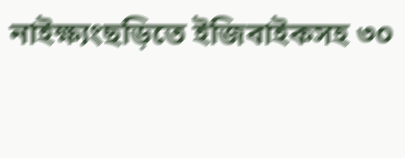নাইক্ষ্যংছড়িতে ইজিবাইকসহ ৩০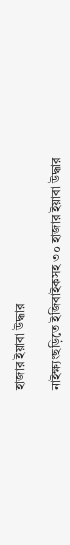হাজার ইয়াবা উদ্ধার

নাইক্ষ্যংছড়িতে ইজিবাইকসহ ৩০ হাজার ইয়াবা উদ্ধার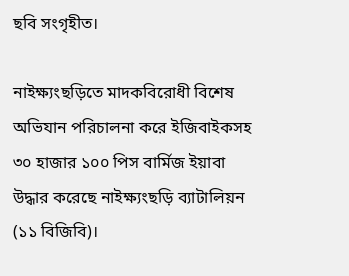ছবি সংগৃহীত।

নাইক্ষ্যংছড়িতে মাদকবিরোধী বিশেষ অভিযান পরিচালনা করে ইজিবাইকসহ ৩০ হাজার ১০০ পিস বার্মিজ ইয়াবা উদ্ধার করেছে নাইক্ষ্যংছড়ি ব্যাটালিয়ন (১১ বিজিবি)।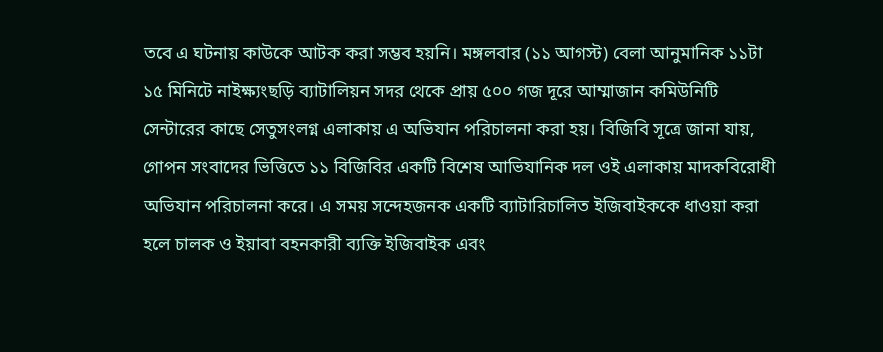তবে এ ঘটনায় কাউকে আটক করা সম্ভব হয়নি। মঙ্গলবার (১১ আগস্ট) বেলা আনুমানিক ১১টা ১৫ মিনিটে নাইক্ষ্যংছড়ি ব্যাটালিয়ন সদর থেকে প্রায় ৫০০ গজ দূরে আম্মাজান কমিউনিটি সেন্টারের কাছে সেতুসংলগ্ন এলাকায় এ অভিযান পরিচালনা করা হয়। বিজিবি সূত্রে জানা যায়, গোপন সংবাদের ভিত্তিতে ১১ বিজিবির একটি বিশেষ আভিযানিক দল ওই এলাকায় মাদকবিরোধী অভিযান পরিচালনা করে। এ সময় সন্দেহজনক একটি ব্যাটারিচালিত ইজিবাইককে ধাওয়া করা হলে চালক ও ইয়াবা বহনকারী ব্যক্তি ইজিবাইক এবং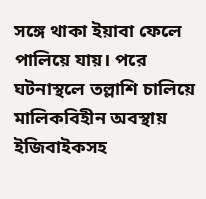সঙ্গে থাকা ইয়াবা ফেলে পালিয়ে যায়। পরে ঘটনাস্থলে তল্লাশি চালিয়ে মালিকবিহীন অবস্থায় ইজিবাইকসহ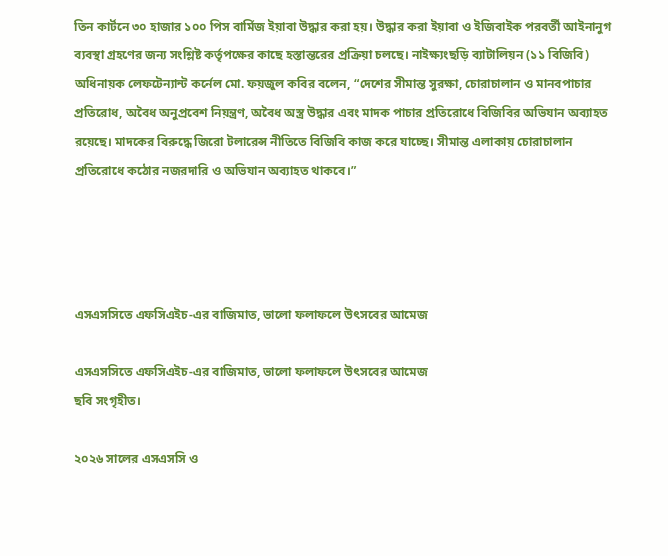তিন কার্টনে ৩০ হাজার ১০০ পিস বার্মিজ ইয়াবা উদ্ধার করা হয়। উদ্ধার করা ইয়াবা ও ইজিবাইক পরবর্তী আইনানুগ ব্যবস্থা গ্রহণের জন্য সংশ্লিষ্ট কর্তৃপক্ষের কাছে হস্তান্তরের প্রক্রিয়া চলছে। নাইক্ষ্যংছড়ি ব্যাটালিয়ন (১১ বিজিবি) অধিনায়ক লেফটেন্যান্ট কর্নেল মো. ফয়জুল কবির বলেন, “দেশের সীমান্ত সুরক্ষা, চোরাচালান ও মানবপাচার প্রতিরোধ, অবৈধ অনুপ্রবেশ নিয়ন্ত্রণ, অবৈধ অস্ত্র উদ্ধার এবং মাদক পাচার প্রতিরোধে বিজিবির অভিযান অব্যাহত রয়েছে। মাদকের বিরুদ্ধে জিরো টলারেন্স নীতিতে বিজিবি কাজ করে যাচ্ছে। সীমান্ত এলাকায় চোরাচালান প্রতিরোধে কঠোর নজরদারি ও অভিযান অব্যাহত থাকবে।”




এসএসসিতে এফসিএইচ-এর বাজিমাত, ভালো ফলাফলে উৎসবের আমেজ

এসএসসিতে এফসিএইচ-এর বাজিমাত, ভালো ফলাফলে উৎসবের আমেজ
ছবি সংগৃহীত।

২০২৬ সালের এসএসসি ও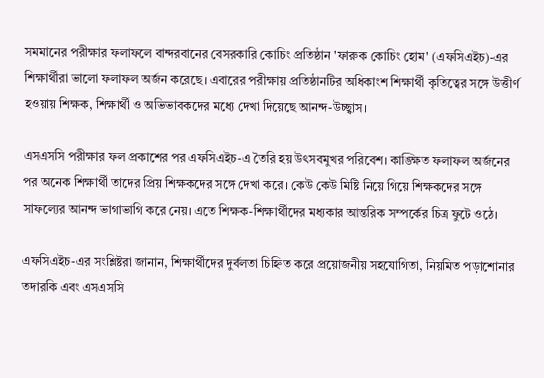সমমানের পরীক্ষার ফলাফলে বান্দরবানের বেসরকারি কোচিং প্রতিষ্ঠান 'ফারুক কোচিং হোম' (এফসিএইচ)-এর শিক্ষার্থীরা ভালো ফলাফল অর্জন করেছে। এবারের পরীক্ষায় প্রতিষ্ঠানটির অধিকাংশ শিক্ষার্থী কৃতিত্বের সঙ্গে উত্তীর্ণ হওয়ায় শিক্ষক, শিক্ষার্থী ও অভিভাবকদের মধ্যে দেখা দিয়েছে আনন্দ-উচ্ছ্বাস।

এসএসসি পরীক্ষার ফল প্রকাশের পর এফসিএইচ-এ তৈরি হয় উৎসবমুখর পরিবেশ। কাঙ্ক্ষিত ফলাফল অর্জনের পর অনেক শিক্ষার্থী তাদের প্রিয় শিক্ষকদের সঙ্গে দেখা করে। কেউ কেউ মিষ্টি নিয়ে গিয়ে শিক্ষকদের সঙ্গে সাফল্যের আনন্দ ভাগাভাগি করে নেয়। এতে শিক্ষক-শিক্ষার্থীদের মধ্যকার আন্তরিক সম্পর্কের চিত্র ফুটে ওঠে।

এফসিএইচ-এর সংশ্লিষ্টরা জানান, শিক্ষার্থীদের দুর্বলতা চিহ্নিত করে প্রয়োজনীয় সহযোগিতা, নিয়মিত পড়াশোনার তদারকি এবং এসএসসি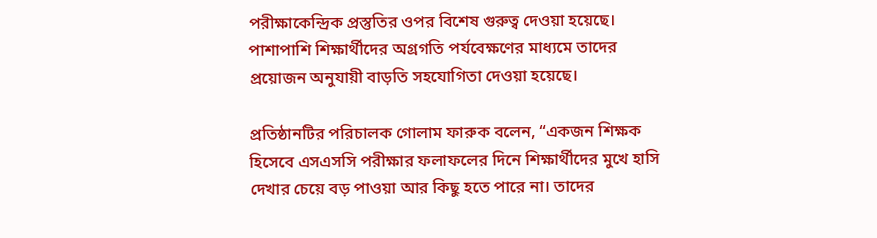পরীক্ষাকেন্দ্রিক প্রস্তুতির ওপর বিশেষ গুরুত্ব দেওয়া হয়েছে। পাশাপাশি শিক্ষার্থীদের অগ্রগতি পর্যবেক্ষণের মাধ্যমে তাদের প্রয়োজন অনুযায়ী বাড়তি সহযোগিতা দেওয়া হয়েছে।

প্রতিষ্ঠানটির পরিচালক গোলাম ফারুক বলেন, “একজন শিক্ষক হিসেবে এসএসসি পরীক্ষার ফলাফলের দিনে শিক্ষার্থীদের মুখে হাসি দেখার চেয়ে বড় পাওয়া আর কিছু হতে পারে না। তাদের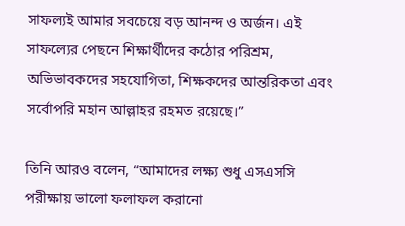সাফল্যই আমার সবচেয়ে বড় আনন্দ ও অর্জন। এই সাফল্যের পেছনে শিক্ষার্থীদের কঠোর পরিশ্রম, অভিভাবকদের সহযোগিতা, শিক্ষকদের আন্তরিকতা এবং সর্বোপরি মহান আল্লাহর রহমত রয়েছে।”

তিনি আরও বলেন, “আমাদের লক্ষ্য শুধু এসএসসি পরীক্ষায় ভালো ফলাফল করানো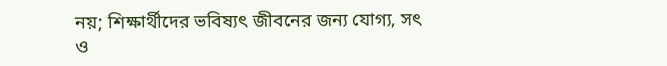নয়; শিক্ষার্থীদের ভবিষ্যৎ জীবনের জন্য যোগ্য, সৎ ও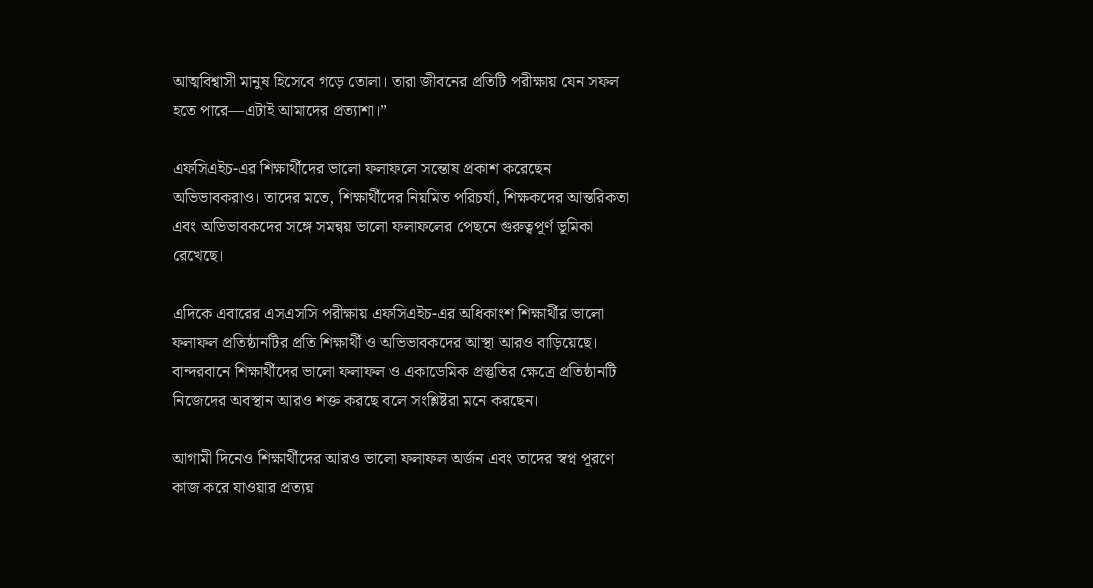আত্মবিশ্বাসী মানুষ হিসেবে গড়ে তোলা। তারা জীবনের প্রতিটি পরীক্ষায় যেন সফল হতে পারে—এটাই আমাদের প্রত্যাশা।”

এফসিএইচ-এর শিক্ষার্থীদের ভালো ফলাফলে সন্তোষ প্রকাশ করেছেন অভিভাবকরাও। তাদের মতে, শিক্ষার্থীদের নিয়মিত পরিচর্যা, শিক্ষকদের আন্তরিকতা এবং অভিভাবকদের সঙ্গে সমন্বয় ভালো ফলাফলের পেছনে গুরুত্বপূর্ণ ভূমিকা রেখেছে।

এদিকে এবারের এসএসসি পরীক্ষায় এফসিএইচ-এর অধিকাংশ শিক্ষার্থীর ভালো ফলাফল প্রতিষ্ঠানটির প্রতি শিক্ষার্থী ও অভিভাবকদের আস্থা আরও বাড়িয়েছে। বান্দরবানে শিক্ষার্থীদের ভালো ফলাফল ও একাডেমিক প্রস্তুতির ক্ষেত্রে প্রতিষ্ঠানটি নিজেদের অবস্থান আরও শক্ত করছে বলে সংশ্লিষ্টরা মনে করছেন।

আগামী দিনেও শিক্ষার্থীদের আরও ভালো ফলাফল অর্জন এবং তাদের স্বপ্ন পূরণে কাজ করে যাওয়ার প্রত্যয়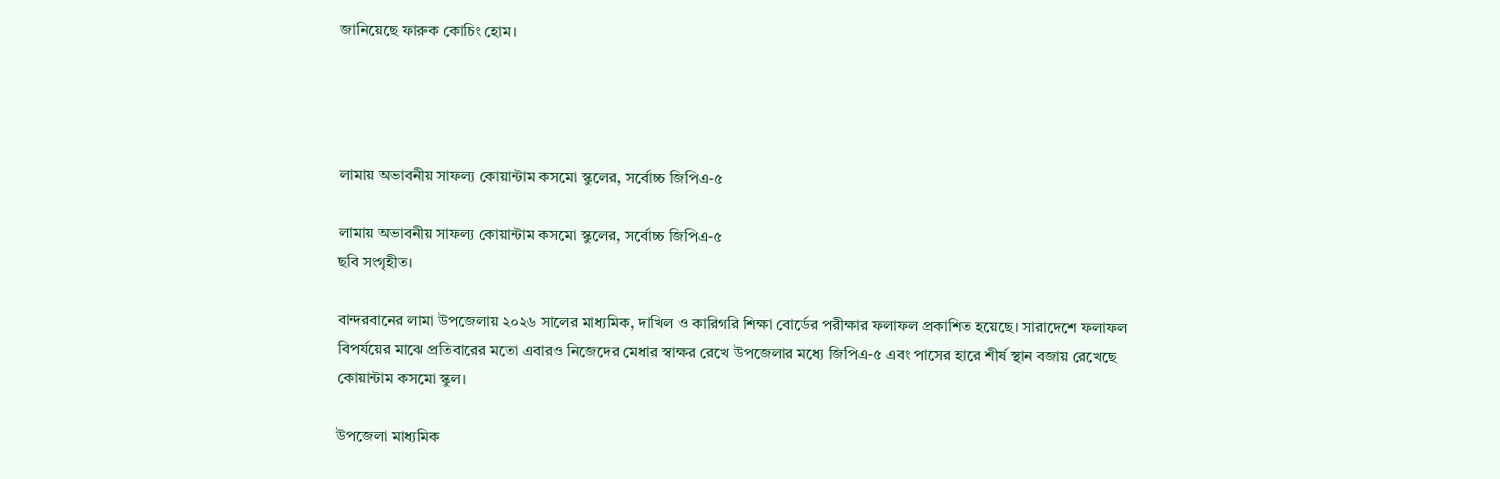জানিয়েছে ফারুক কোচিং হোম।




লামায় অভাবনীয় সাফল্য কোয়ান্টাম কসমো স্কুলের, সর্বোচ্চ জিপিএ-৫

লামায় অভাবনীয় সাফল্য কোয়ান্টাম কসমো স্কুলের, সর্বোচ্চ জিপিএ-৫
ছবি সংগৃহীত।

বান্দরবানের লামা উপজেলায় ২০২৬ সালের মাধ্যমিক, দাখিল ও কারিগরি শিক্ষা বোর্ডের পরীক্ষার ফলাফল প্রকাশিত হয়েছে। সারাদেশে ফলাফল বিপর্যয়ের মাঝে প্রতিবারের মতো এবারও নিজেদের মেধার স্বাক্ষর রেখে উপজেলার মধ্যে জিপিএ-৫ এবং পাসের হারে শীর্ষ স্থান বজায় রেখেছে কোয়ান্টাম কসমো স্কুল।

উপজেলা মাধ্যমিক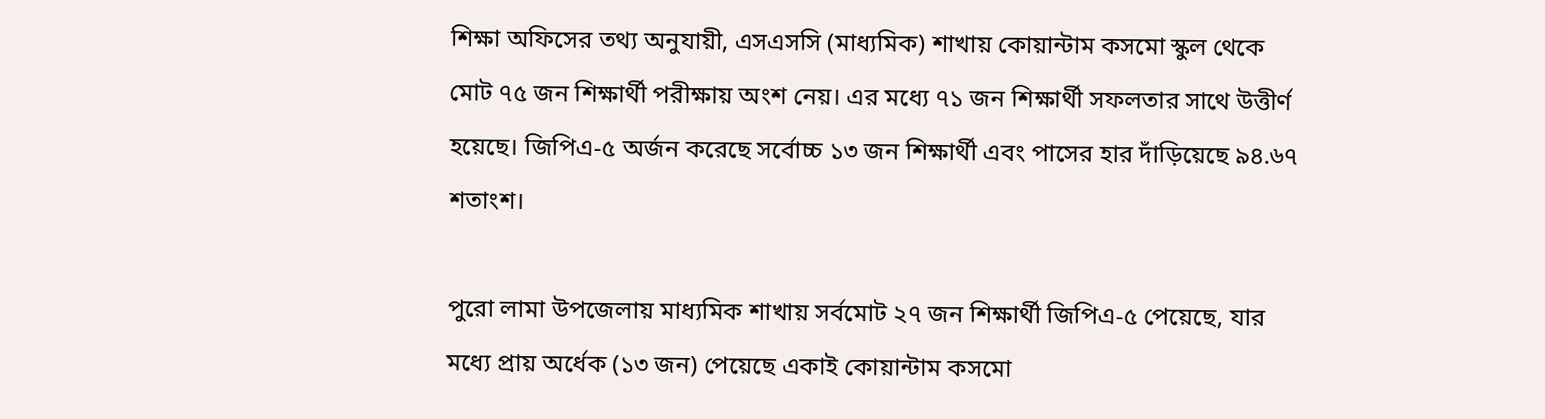শিক্ষা অফিসের তথ্য অনুযায়ী, এসএসসি (মাধ্যমিক) শাখায় কোয়ান্টাম কসমো স্কুল থেকে মোট ৭৫ জন শিক্ষার্থী পরীক্ষায় অংশ নেয়। এর মধ্যে ৭১ জন শিক্ষার্থী সফলতার সাথে উত্তীর্ণ হয়েছে। জিপিএ-৫ অর্জন করেছে সর্বোচ্চ ১৩ জন শিক্ষার্থী এবং পাসের হার দাঁড়িয়েছে ৯৪.৬৭ শতাংশ।

পুরো লামা উপজেলায় মাধ্যমিক শাখায় সর্বমোট ২৭ জন শিক্ষার্থী জিপিএ-৫ পেয়েছে, যার মধ্যে প্রায় অর্ধেক (১৩ জন) পেয়েছে একাই কোয়ান্টাম কসমো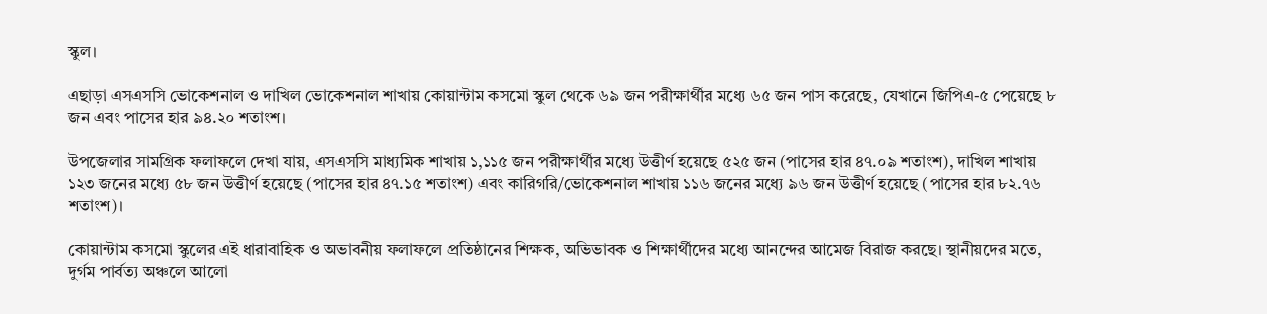স্কুল।

এছাড়া এসএসসি ভোকেশনাল ও দাখিল ভোকেশনাল শাখায় কোয়ান্টাম কসমো স্কুল থেকে ৬৯ জন পরীক্ষার্থীর মধ্যে ৬৫ জন পাস করেছে, যেখানে জিপিএ-৫ পেয়েছে ৮ জন এবং পাসের হার ৯৪.২০ শতাংশ।

উপজেলার সামগ্রিক ফলাফলে দেখা যায়, এসএসসি মাধ্যমিক শাখায় ১,১১৫ জন পরীক্ষার্থীর মধ্যে উত্তীর্ণ হয়েছে ৫২৫ জন (পাসের হার ৪৭.০৯ শতাংশ), দাখিল শাখায় ১২৩ জনের মধ্যে ৫৮ জন উত্তীর্ণ হয়েছে (পাসের হার ৪৭.১৫ শতাংশ) এবং কারিগরি/ভোকেশনাল শাখায় ১১৬ জনের মধ্যে ৯৬ জন উত্তীর্ণ হয়েছে (পাসের হার ৮২.৭৬ শতাংশ)।

কোয়ান্টাম কসমো স্কুলের এই ধারাবাহিক ও অভাবনীয় ফলাফলে প্রতিষ্ঠানের শিক্ষক, অভিভাবক ও শিক্ষার্থীদের মধ্যে আনন্দের আমেজ বিরাজ করছে। স্থানীয়দের মতে, দুর্গম পার্বত্য অঞ্চলে আলো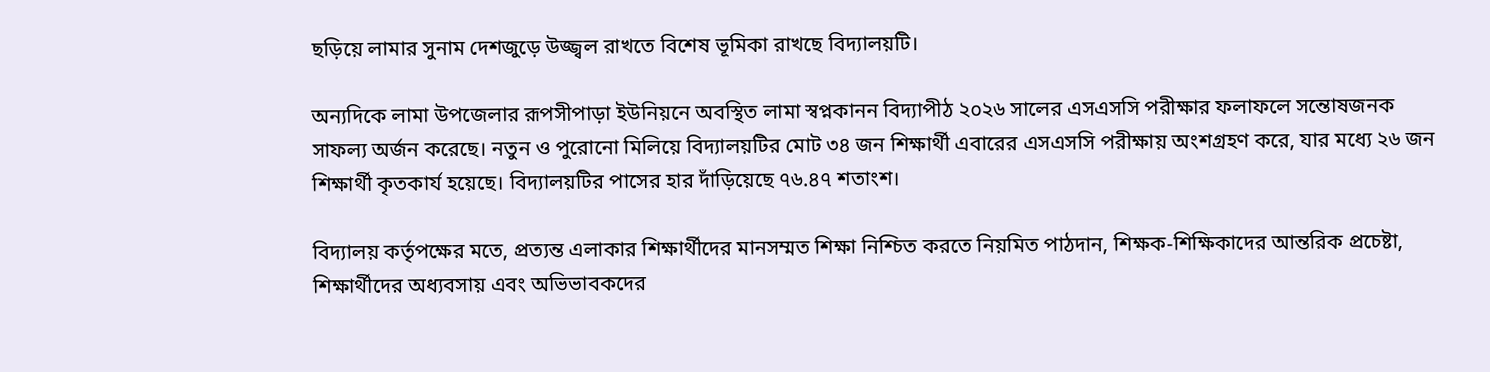ছড়িয়ে লামার সুনাম দেশজুড়ে উজ্জ্বল রাখতে বিশেষ ভূমিকা রাখছে বিদ্যালয়টি।

অন্যদিকে লামা উপজেলার রূপসীপাড়া ইউনিয়নে অবস্থিত লামা স্বপ্নকানন বিদ্যাপীঠ ২০২৬ সালের এসএসসি পরীক্ষার ফলাফলে সন্তোষজনক সাফল্য অর্জন করেছে। নতুন ও পুরোনো মিলিয়ে বিদ্যালয়টির মোট ৩৪ জন শিক্ষার্থী এবারের এসএসসি পরীক্ষায় অংশগ্রহণ করে, যার মধ্যে ২৬ জন শিক্ষার্থী কৃতকার্য হয়েছে। বিদ্যালয়টির পাসের হার দাঁড়িয়েছে ৭৬.৪৭ শতাংশ।

বিদ্যালয় কর্তৃপক্ষের মতে, প্রত্যন্ত এলাকার শিক্ষার্থীদের মানসম্মত শিক্ষা নিশ্চিত করতে নিয়মিত পাঠদান, শিক্ষক-শিক্ষিকাদের আন্তরিক প্রচেষ্টা, শিক্ষার্থীদের অধ্যবসায় এবং অভিভাবকদের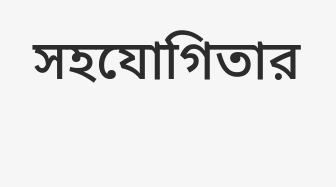সহযোগিতার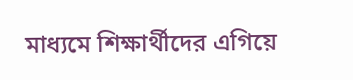মাধ্যমে শিক্ষার্থীদের এগিয়ে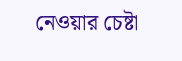নেওয়ার চেষ্টা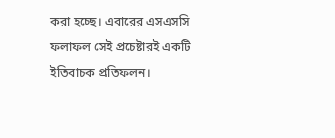করা হচ্ছে। এবারের এসএসসি ফলাফল সেই প্রচেষ্টারই একটি ইতিবাচক প্রতিফলন।